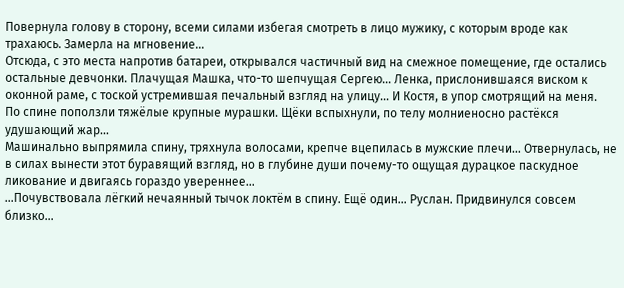Повернула голову в сторону, всеми силами избегая смотреть в лицо мужику, с которым вроде как трахаюсь. Замерла на мгновение…
Отсюда, с это места напротив батареи, открывался частичный вид на смежное помещение, где остались остальные девчонки. Плачущая Машка, что-то шепчущая Сергею… Ленка, прислонившаяся виском к оконной раме, с тоской устремившая печальный взгляд на улицу… И Костя, в упор смотрящий на меня.
По спине поползли тяжёлые крупные мурашки. Щёки вспыхнули, по телу молниеносно растёкся удушающий жар…
Машинально выпрямила спину, тряхнула волосами, крепче вцепилась в мужские плечи… Отвернулась, не в силах вынести этот буравящий взгляд, но в глубине души почему-то ощущая дурацкое паскудное ликование и двигаясь гораздо увереннее…
…Почувствовала лёгкий нечаянный тычок локтём в спину. Ещё один… Руслан. Придвинулся совсем близко…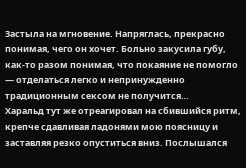Застыла на мгновение. Напряглась, прекрасно понимая, чего он хочет. Больно закусила губу, как-то разом понимая, что покаяние не помогло — отделаться легко и непринужденно традиционным сексом не получится…
Харальд тут же отреагировал на сбившийся ритм, крепче сдавливая ладонями мою поясницу и заставляя резко опуститься вниз. Послышался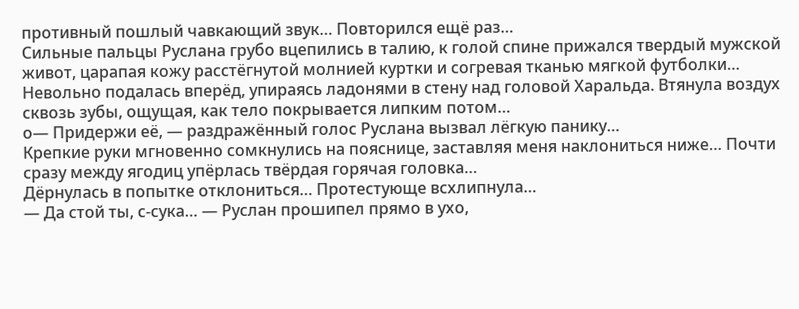противный пошлый чавкающий звук… Повторился ещё раз…
Сильные пальцы Руслана грубо вцепились в талию, к голой спине прижался твердый мужской живот, царапая кожу расстёгнутой молнией куртки и согревая тканью мягкой футболки…
Невольно подалась вперёд, упираясь ладонями в стену над головой Харальда. Втянула воздух сквозь зубы, ощущая, как тело покрывается липким потом…
о— Придержи её, — раздражённый голос Руслана вызвал лёгкую панику…
Крепкие руки мгновенно сомкнулись на пояснице, заставляя меня наклониться ниже… Почти сразу между ягодиц упёрлась твёрдая горячая головка…
Дёрнулась в попытке отклониться… Протестующе всхлипнула…
— Да стой ты, с-сука… — Руслан прошипел прямо в ухо,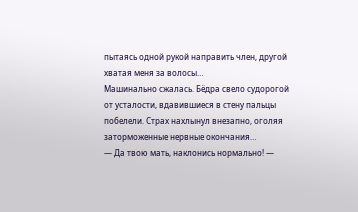пытаясь одной рукой направить член, другой хватая меня за волосы…
Машинально сжалась. Бёдра свело судорогой от усталости, вдавившиеся в стену пальцы побелели. Страх нахлынул внезапно, оголяя заторможенные нервные окончания…
— Да твою мать, наклонись нормально! —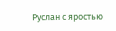Руслан с яростью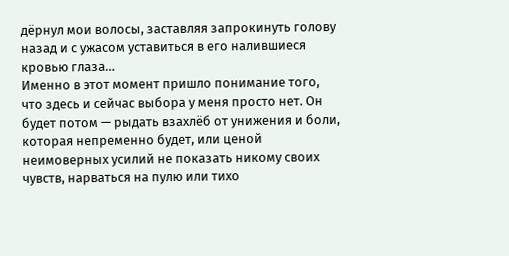дёрнул мои волосы, заставляя запрокинуть голову назад и с ужасом уставиться в его налившиеся кровью глаза…
Именно в этот момент пришло понимание того, что здесь и сейчас выбора у меня просто нет. Он будет потом — рыдать взахлёб от унижения и боли, которая непременно будет, или ценой неимоверных усилий не показать никому своих чувств, нарваться на пулю или тихо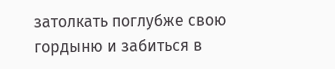затолкать поглубже свою гордыню и забиться в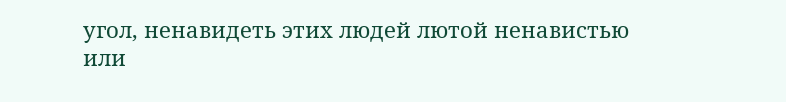угол, ненавидеть этих людей лютой ненавистью или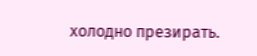холодно презирать.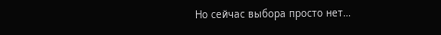Но сейчас выбора просто нет…